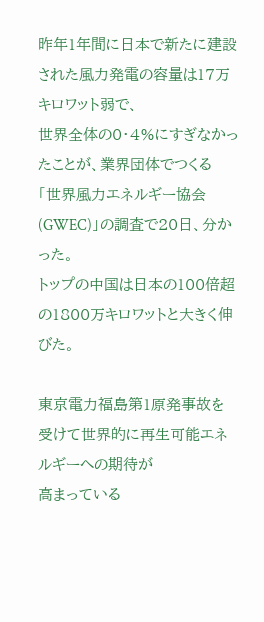昨年1年間に日本で新たに建設された風力発電の容量は17万キロワット弱で、
世界全体の0・4%にすぎなかったことが、業界団体でつくる
「世界風力エネルギー協会(GWEC)」の調査で20日、分かった。
トップの中国は日本の100倍超の1800万キロワットと大きく伸びた。

東京電力福島第1原発事故を受けて世界的に再生可能エネルギーへの期待が
高まっている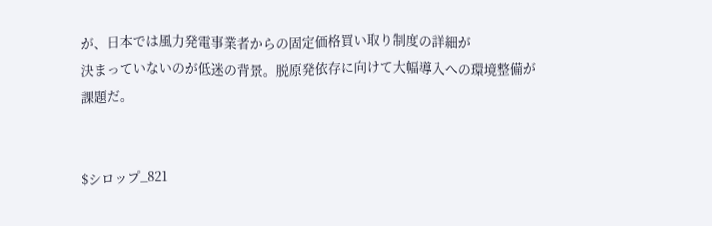が、日本では風力発電事業者からの固定価格買い取り制度の詳細が
決まっていないのが低迷の背景。脱原発依存に向けて大幅導入への環境整備が
課題だ。


$シロップ_821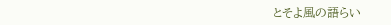とそよ風の語らい